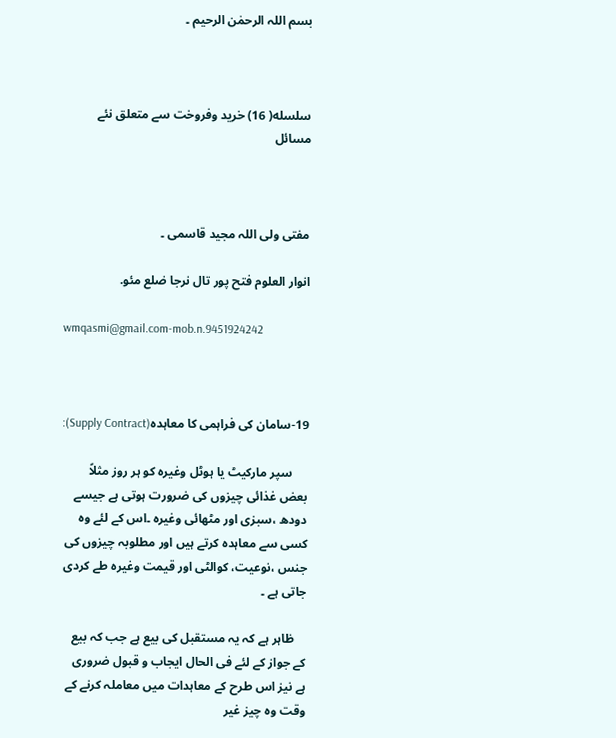بسم اللہ الرحمٰن الرحیم ۔



سلسله( 16) خرید وفروخت سے متعلق نئے مسائل



مفتی ولی اللہ مجید قاسمی ۔

انوار العلوم فتح پور تال نرجا ضلع مئو.

wmqasmi@gmail.com-mob.n.9451924242



19-سامان کی فراہمی کا معاہدہ(Supply Contract):

     سپر مارکیٹ یا ہوٹل وغیرہ کو ہر روز مثلاً بعض غذائی چیزوں کی ضرورت ہوتی ہے جیسے دودھ ،سبزی اور مٹھائی وغیرہ ۔اس کے لئے وہ کسی سے معاہدہ کرتے ہیں اور مطلوبہ چیزوں کی جنس ،نوعیت، کوالٹی اور قیمت وغیرہ طے کردی جاتی ہے ۔

    ظاہر ہے کہ یہ مستقبل کی بیع ہے جب کہ بیع کے جواز کے لئے فی الحال ایجاب و قبول ضروری ہے نیز اس طرح کے معاہدات میں معاملہ کرنے کے وقت وہ چیز غیر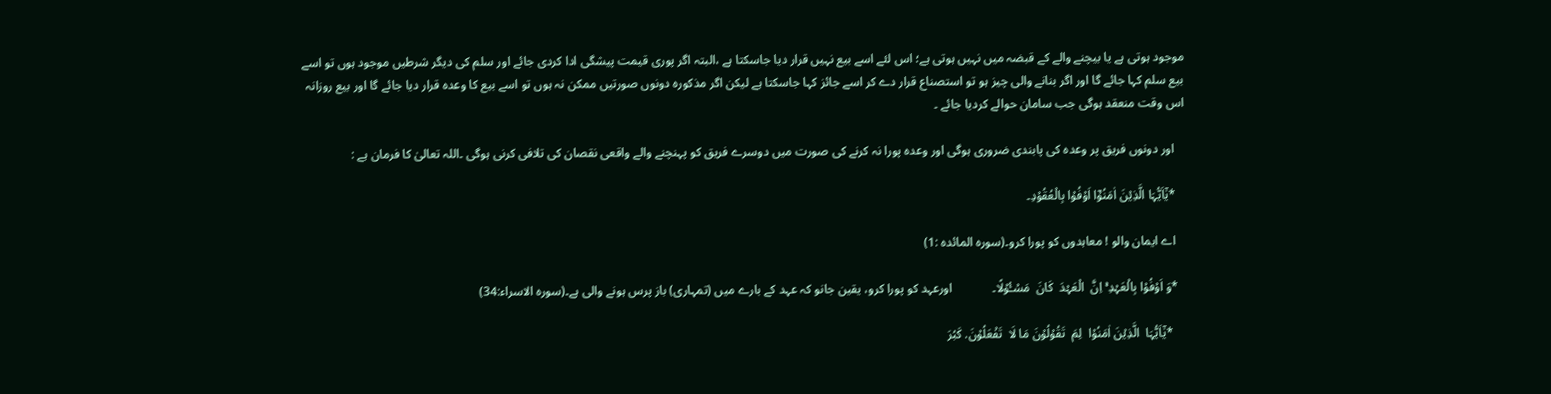موجود ہوتی ہے یا بیچنے والے کے قبضہ میں نہیں ہوتی ہے؛ اس لئے اسے بیع نہیں قرار دیا جاسکتا ہے ،البتہ اگر پوری قیمت پیشگی ادا کردی جائے اور سلم کی دیگر شرطیں موجود ہوں تو اسے بیع سلم کہا جائے گا اور اگر بنانے والی چیز ہو تو استصناع قرار دے کر اسے جائز کہا جاسکتا ہے لیکن اگر مذکورہ دونوں صورتیں ممکن نہ ہوں تو اسے بیع کا وعدہ قرار دیا جائے گا اور بیع روزانہ اس وقت منعقد ہوگی جب سامان حوالے کردیا جائے ۔

   اور دونوں فریق پر وعدہ کی پابندی ضروری ہوگی اور وعدہ پورا نہ کرنے کی صورت میں دوسرے فریق کو پہنچنے والے واقعی نقصان کی تلافی کرنی ہوگی ۔اللہ تعالیٰ کا فرمان ہے :

   *یٰۤاَیُّہَا الَّذِیۡنَ اٰمَنُوۡۤا اَوۡفُوۡا بِالۡعُقُوۡدِ۔

   اے ایمان والو ! معاہدوں کو پورا کرو۔(سورہ المائدہ :1)

  *وَ اَوۡفُوۡا بِالۡعَہۡدِ ۚ اِنَّ  الۡعَہۡدَ  کَانَ  مَسۡـُٔوۡلًا۔             اورعہد کو پورا کرو، یقین جانو کہ عہد کے بارے میں (تمہاری) باز پرس ہونے والی ہے۔(سورہ الاسراء:34)

    *یٰۤاَیُّہَا  الَّذِیۡنَ اٰمَنُوۡا  لِمَ  تَقُوۡلُوۡنَ مَا لَا  تَفۡعَلُوۡنَ. کَبُرَ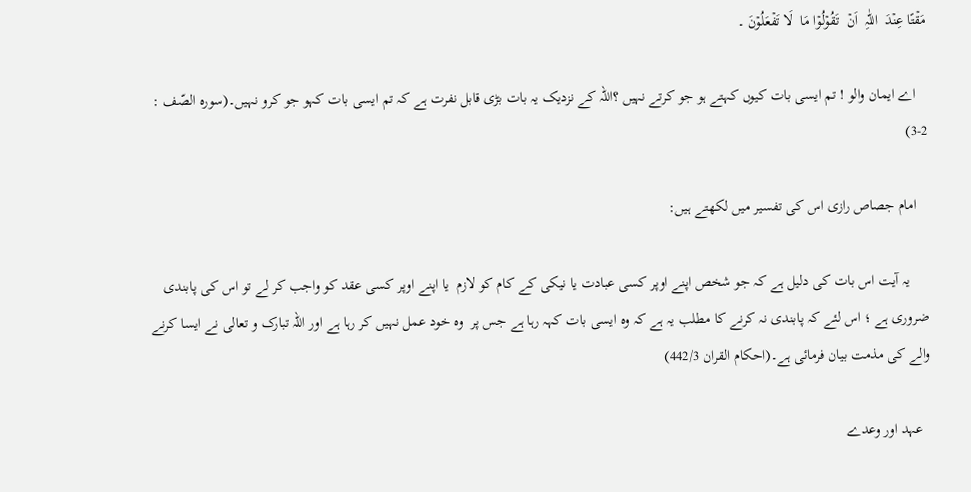مَقۡتًا عِنۡدَ  اللّٰہِ  اَنۡ  تَقُوۡلُوۡا مَا  لَا تَفۡعَلُوۡنَ ۔

   اے ایمان والو ! تم ایسی بات کیوں کہتے ہو جو کرتے نہیں ؟اللہ کے نزدیک یہ بات بڑی قابل نفرت ہے کہ تم ایسی بات کہو جو کرو نہیں۔(سورہ الصّف : 2-3)

   امام جصاص رازی اس کی تفسیر میں لکھتے ہیں:

     یہ آیت اس بات کی دلیل ہے کہ جو شخص اپنے اوپر کسی عبادت یا نیکی کے کام کو لازم  یا اپنے اوپر کسی عقد کو واجب کر لے تو اس کی پابندی ضروری ہے ؛ اس لئے کہ پابندی نہ کرنے کا مطلب یہ ہے کہ وہ ایسی بات کہہ رہا ہے جس پر  وہ خود عمل نہیں کر رہا ہے اور اللہ تبارک و تعالی نے ایسا کرنے والے کی مذمت بیان فرمائی ہے۔(احکام القران 442/3)

  عہد اور وعدے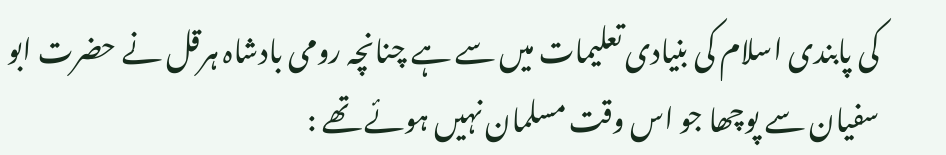کی پابندی اسلام کی بنیادی تعلیمات میں سے ہے چنانچہ رومی بادشاہ ہرقل نے حضرت ابو سفیان سے پوچھا جو اس وقت مسلمان نہیں ہوئے تھے :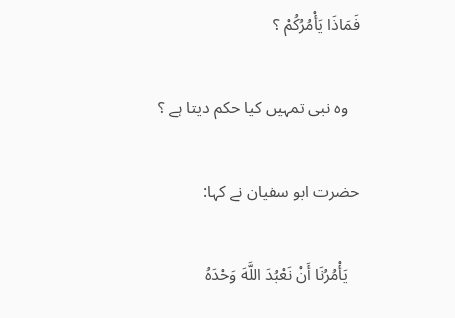فَمَاذَا يَأْمُرُكُمْ ؟

   وہ نبی تمہیں کیا حکم دیتا ہے ؟

حضرت ابو سفیان نے کہا:

   يَأْمُرُنَا أَنْ نَعْبُدَ اللَّهَ وَحْدَهُ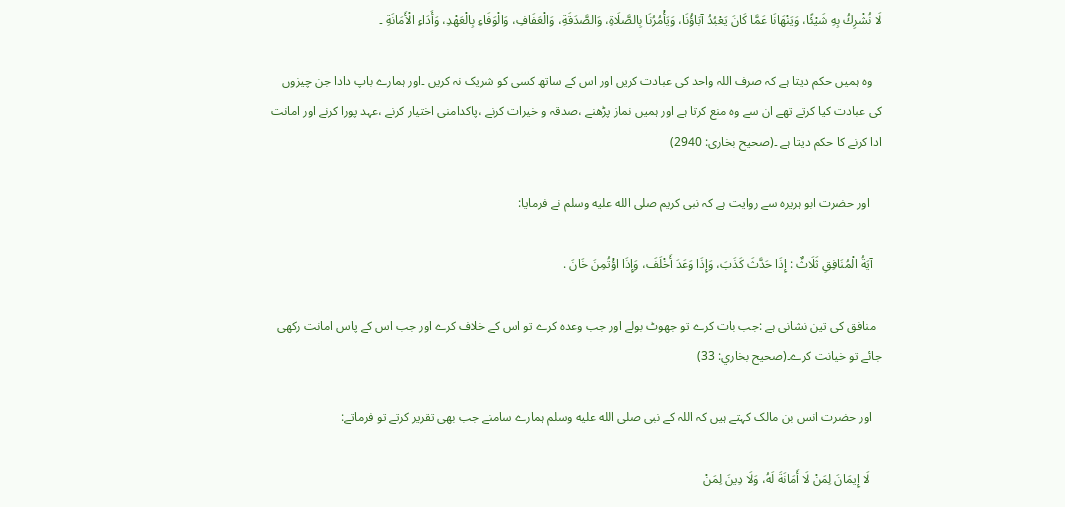لَا نُشْرِكُ بِهِ شَيْئًا، وَيَنْهَانَا عَمَّا كَانَ يَعْبُدُ آبَاؤُنَا، وَيَأْمُرُنَا بِالصَّلَاةِ، وَالصَّدَقَةِ، وَالْعَفَافِ، وَالْوَفَاءِ بِالْعَهْدِ، وَأَدَاءِ الْأَمَانَةِ ۔

   وہ ہمیں حکم دیتا ہے کہ صرف اللہ واحد کی عبادت کریں اور اس کے ساتھ کسی کو شریک نہ کریں ۔اور ہمارے باپ دادا جن چیزوں کی عبادت کیا کرتے تھے ان سے وہ منع کرتا ہے اور ہمیں نماز پڑھنے ،صدقہ و خیرات کرنے ،پاکدامنی اختیار کرنے ،عہد پورا کرنے اور امانت ادا کرنے کا حکم دیتا ہے ۔(صحیح بخاری: 2940)

    اور حضرت ابو ہریرہ سے روایت ہے کہ نبی کریم صلى الله عليه وسلم نے فرمایا:

   آيَةُ الْمُنَافِقِ ثَلَاثٌ : إِذَا حَدَّثَ كَذَبَ، وَإِذَا وَعَدَ أَخْلَفَ، وَإِذَا اؤْتُمِنَ خَانَ .

  منافق کی تین نشانی ہے :جب بات کرے تو جھوٹ بولے اور جب وعدہ کرے تو اس کے خلاف کرے اور جب اس کے پاس امانت رکھی جائے تو خیانت کرے۔(صحیح بخاري: 33)

   اور حضرت انس بن مالک کہتے ہیں کہ اللہ کے نبی صلى الله عليه وسلم ہمارے سامنے جب بھی تقریر کرتے تو فرماتے:

    لَا إِيمَانَ لِمَنْ لَا أَمَانَةَ لَهُ، وَلَا دِينَ لِمَنْ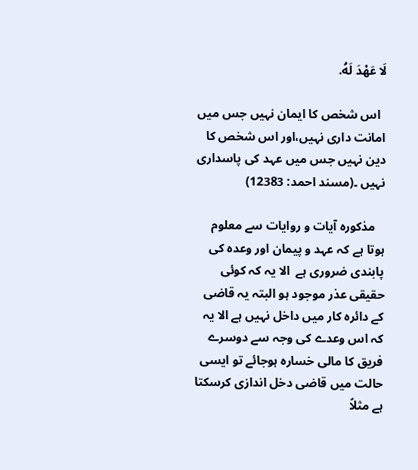لَا عَهْدَ لَهُ.

  اس شخص کا ایمان نہیں جس میں امانت داری نہیں،اور اس شخص کا دین نہیں جس میں عہد کی پاسداری نہیں ۔(مسند احمد: 12383)

   مذکورہ آیات و روایات سے معلوم ہوتا ہے کہ عہد و پیمان اور وعدہ کی پابندی ضروری ہے  الا یہ کہ کوئی حقیقی عذر موجود ہو البتہ یہ قاضی کے دائرہ کار میں داخل نہیں ہے الا یہ کہ اس وعدے کی وجہ سے دوسرے فریق کا مالی خسارہ ہوجائے تو ایسی حالت میں قاضی دخل اندازی کرسکتا ہے مثلاً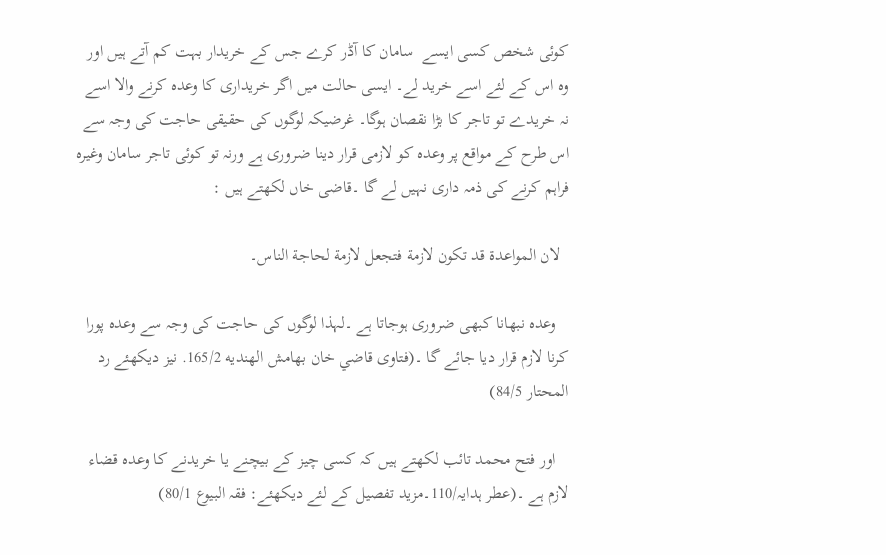کوئی شخص کسی ایسے  سامان کا آڈر کرے جس کے خریدار بہت کم آتے ہیں اور وہ اس کے لئے اسے خرید لے۔ ایسی حالت میں اگر خریداری کا وعدہ کرنے والا اسے نہ خریدے تو تاجر کا بڑا نقصان ہوگا۔ غرضیکہ لوگوں کی حقیقی حاجت کی وجہ سے اس طرح کے مواقع پر وعدہ کو لازمی قرار دینا ضروری ہے ورنہ تو کوئی تاجر سامان وغیرہ فراہم کرنے کی ذمہ داری نہیں لے گا ۔قاضی خاں لکھتے ہیں :

  لان المواعدة قد تكون لازمة فتجعل لازمة لحاجة الناس۔

   وعدہ نبھانا کبھی ضروری ہوجاتا ہے ۔لہذا لوگوں کی حاجت کی وجہ سے وعدہ پورا کرنا لازم قرار دیا جائے گا ۔(فتاوى قاضي خان بهامش الهنديه 165/2. نیز دیکھئے رد المحتار 84/5)

   اور فتح محمد تائب لکھتے ہیں کہ کسی چیز کے بیچنے یا خریدنے کا وعدہ قضاء لازم ہے ۔(عطر ہدایہ/110۔مزید تفصیل کے لئے دیکھئے: فقہ البیوع 80/1)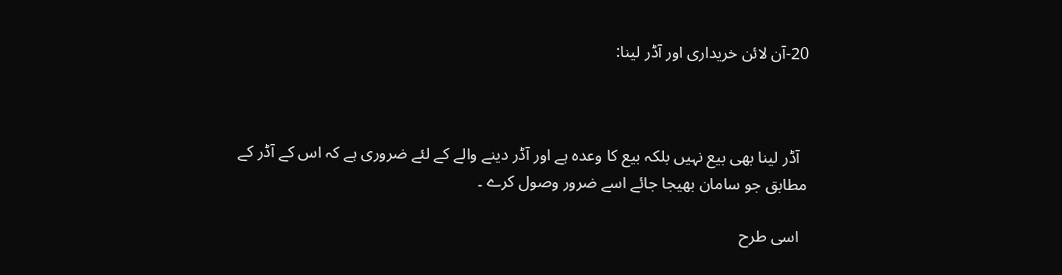20-آن لائن خریداری اور آڈر لینا:



  آڈر لینا بھی بیع نہیں بلکہ بیع کا وعدہ ہے اور آڈر دینے والے کے لئے ضروری ہے کہ اس کے آڈر کے مطابق جو سامان بھیجا جائے اسے ضرور وصول کرے ۔

  اسی طرح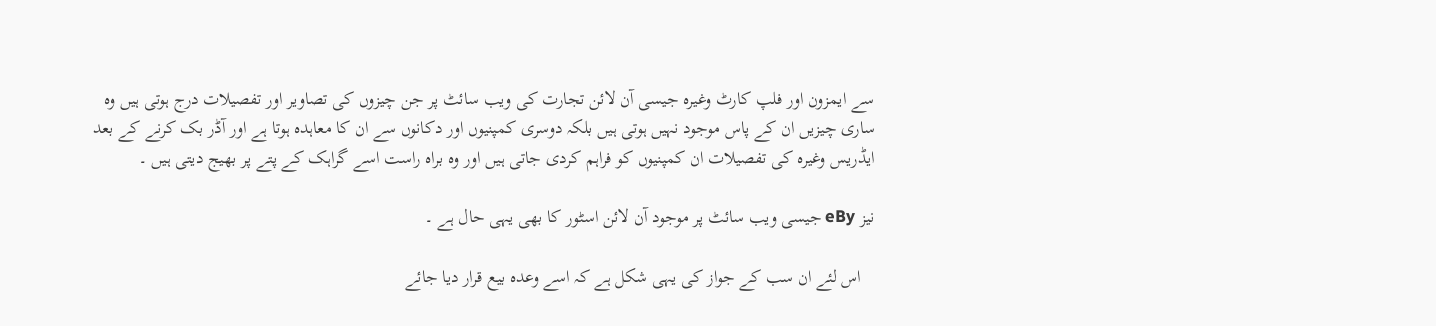سے ایمزون اور فلپ کارٹ وغیرہ جیسی آن لائن تجارت کی ویب سائٹ پر جن چیزوں کی تصاویر اور تفصیلات درج ہوتی ہیں وہ ساری چیزیں ان کے پاس موجود نہیں ہوتی ہیں بلکہ دوسری کمپنیوں اور دکانوں سے ان کا معاہدہ ہوتا ہے اور آڈر بک کرنے کے بعد ایڈریس وغیرہ کی تفصیلات ان کمپنیوں کو فراہم کردی جاتی ہیں اور وہ براہ راست اسے گراہک کے پتے پر بھیج دیتی ہیں ۔

نیز eBy جیسی ویب سائٹ پر موجود آن لائن اسٹور کا بھی یہی حال ہے ۔

   اس لئے ان سب کے جواز کی یہی شکل ہے کہ اسے وعدہ بیع قرار دیا جائے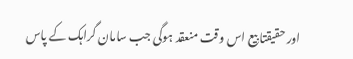اور حقیقتا بیع اس وقت منعقد ہوگی جب سامان گراہک کے پاس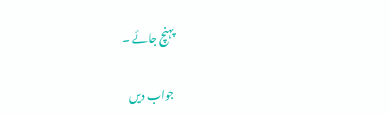پہنچ جائے ۔

جواب دیں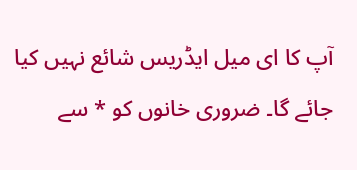آپ کا ای میل ایڈریس شائع نہیں کیا جائے گا۔ ضروری خانوں کو * سے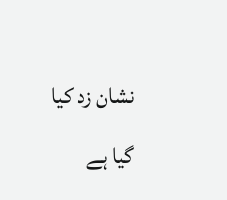نشان زد کیا گیا ہے